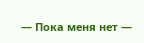— Пока меня нет —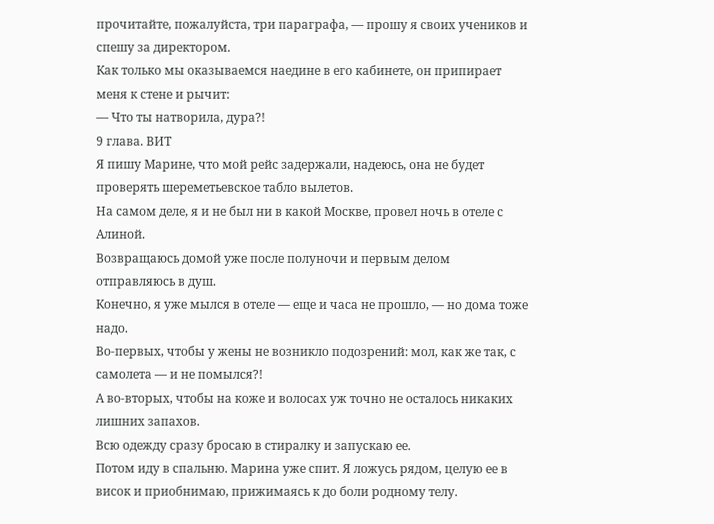прочитайте, пожалуйста, три параграфа, — прошу я своих учеников и спешу за директором.
Как только мы оказываемся наедине в его кабинете, он припирает меня к стене и рычит:
— Что ты натворила, дура?!
9 глава. ВИТ
Я пишу Марине, что мой рейс задержали, надеюсь, она не будет проверять шереметьевское табло вылетов.
На самом деле, я и не был ни в какой Москве, провел ночь в отеле с Алиной.
Возвращаюсь домой уже после полуночи и первым делом отправляюсь в душ.
Конечно, я уже мылся в отеле — еще и часа не прошло, — но дома тоже надо.
Во-первых, чтобы у жены не возникло подозрений: мол, как же так, с самолета — и не помылся?!
А во-вторых, чтобы на коже и волосах уж точно не осталось никаких лишних запахов.
Всю одежду сразу бросаю в стиралку и запускаю ее.
Потом иду в спальню. Марина уже спит. Я ложусь рядом, целую ее в висок и приобнимаю, прижимаясь к до боли родному телу.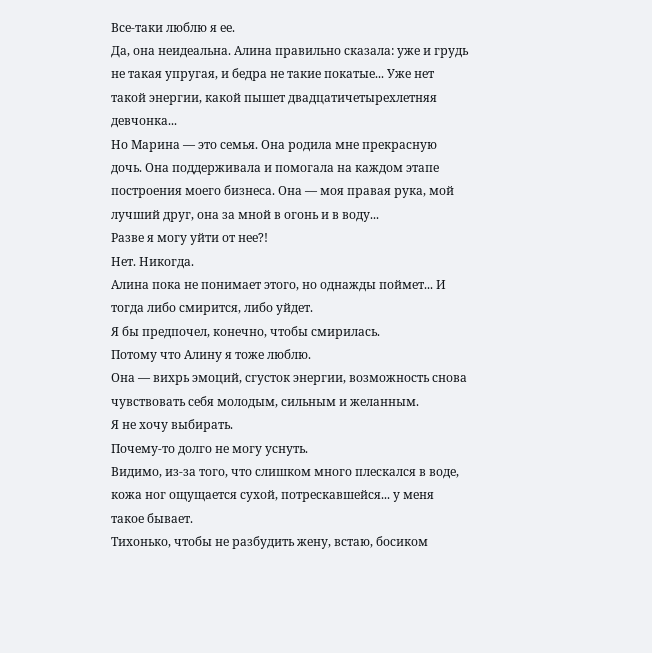Все-таки люблю я ее.
Да, она неидеальна. Алина правильно сказала: уже и грудь не такая упругая, и бедра не такие покатые... Уже нет такой энергии, какой пышет двадцатичетырехлетняя девчонка...
Но Марина — это семья. Она родила мне прекрасную дочь. Она поддерживала и помогала на каждом этапе построения моего бизнеса. Она — моя правая рука, мой лучший друг, она за мной в огонь и в воду...
Разве я могу уйти от нее?!
Нет. Никогда.
Алина пока не понимает этого, но однажды поймет... И тогда либо смирится, либо уйдет.
Я бы предпочел, конечно, чтобы смирилась.
Потому что Алину я тоже люблю.
Она — вихрь эмоций, сгусток энергии, возможность снова чувствовать себя молодым, сильным и желанным.
Я не хочу выбирать.
Почему-то долго не могу уснуть.
Видимо, из-за того, что слишком много плескался в воде, кожа ног ощущается сухой, потрескавшейся... у меня такое бывает.
Тихонько, чтобы не разбудить жену, встаю, босиком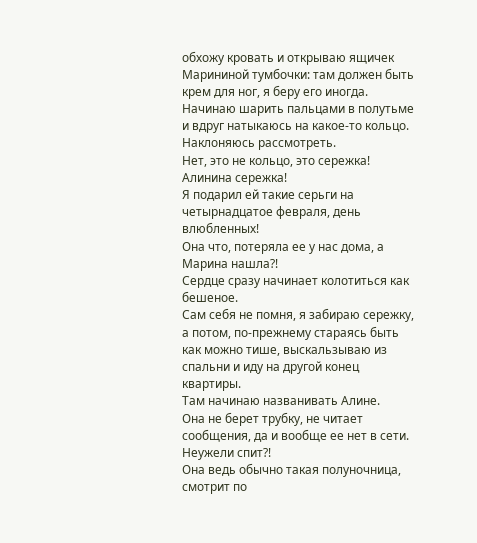обхожу кровать и открываю ящичек Марининой тумбочки: там должен быть крем для ног, я беру его иногда.
Начинаю шарить пальцами в полутьме и вдруг натыкаюсь на какое-то кольцо.
Наклоняюсь рассмотреть.
Нет, это не кольцо, это сережка!
Алинина сережка!
Я подарил ей такие серьги на четырнадцатое февраля, день влюбленных!
Она что, потеряла ее у нас дома, а Марина нашла?!
Сердце сразу начинает колотиться как бешеное.
Сам себя не помня, я забираю сережку, а потом, по-прежнему стараясь быть как можно тише, выскальзываю из спальни и иду на другой конец квартиры.
Там начинаю названивать Алине.
Она не берет трубку, не читает сообщения, да и вообще ее нет в сети.
Неужели спит?!
Она ведь обычно такая полуночница, смотрит по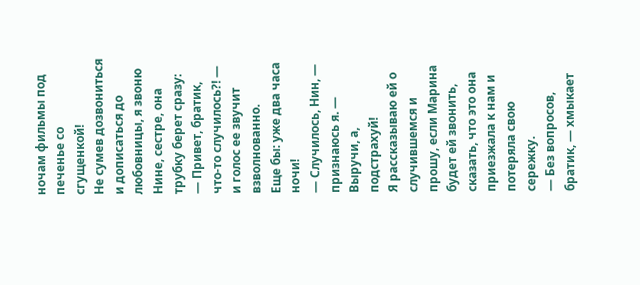ночам фильмы под печенье со сгущенкой!
Не сумев дозвониться и дописаться до любовницы, я звоню Нине, сестре, она трубку берет сразу:
— Привет, братик, что-то случилось?! — и голос ее звучит взволнованно.
Еще бы: уже два часа ночи!
— Случилось, Нин, — признаюсь я. — Выручи, а, подстрахуй!
Я рассказываю ей о случившемся и прошу, если Марина будет ей звонить, сказать, что это она приезжала к нам и потеряла свою сережку.
— Без вопросов, братик, — хмыкает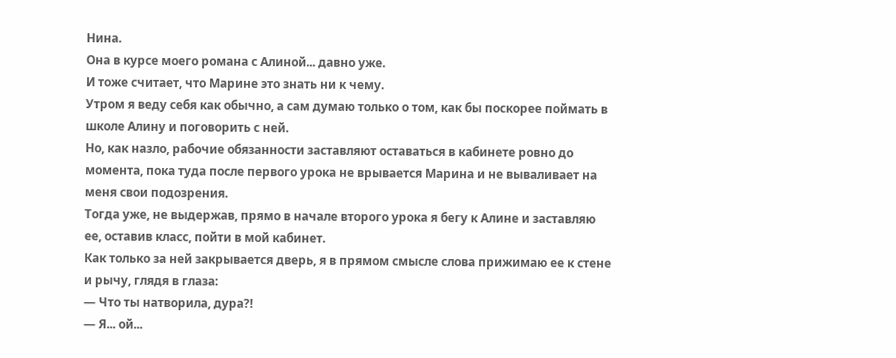Нина.
Она в курсе моего романа с Алиной... давно уже.
И тоже считает, что Марине это знать ни к чему.
Утром я веду себя как обычно, а сам думаю только о том, как бы поскорее поймать в школе Алину и поговорить с ней.
Но, как назло, рабочие обязанности заставляют оставаться в кабинете ровно до момента, пока туда после первого урока не врывается Марина и не вываливает на меня свои подозрения.
Тогда уже, не выдержав, прямо в начале второго урока я бегу к Алине и заставляю ее, оставив класс, пойти в мой кабинет.
Как только за ней закрывается дверь, я в прямом смысле слова прижимаю ее к стене и рычу, глядя в глаза:
— Что ты натворила, дура?!
— Я... ой...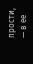прости, — в ее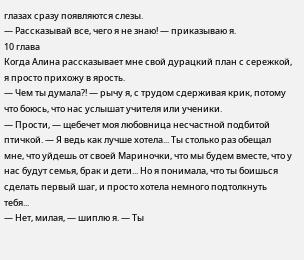глазах сразу появляются слезы.
— Рассказывай все, чего я не знаю! — приказываю я.
10 глава
Когда Алина рассказывает мне свой дурацкий план с сережкой, я просто прихожу в ярость.
— Чем ты думала?! — рычу я, с трудом сдерживая крик, потому что боюсь, что нас услышат учителя или ученики.
— Прости, — щебечет моя любовница несчастной подбитой птичкой. — Я ведь как лучше хотела... Ты столько раз обещал мне, что уйдешь от своей Мариночки, что мы будем вместе, что у нас будут семья, брак и дети... Но я понимала, что ты боишься сделать первый шаг, и просто хотела немного подтолкнуть тебя...
— Нет, милая, — шиплю я. — Ты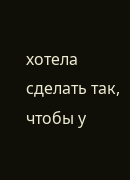хотела сделать так, чтобы у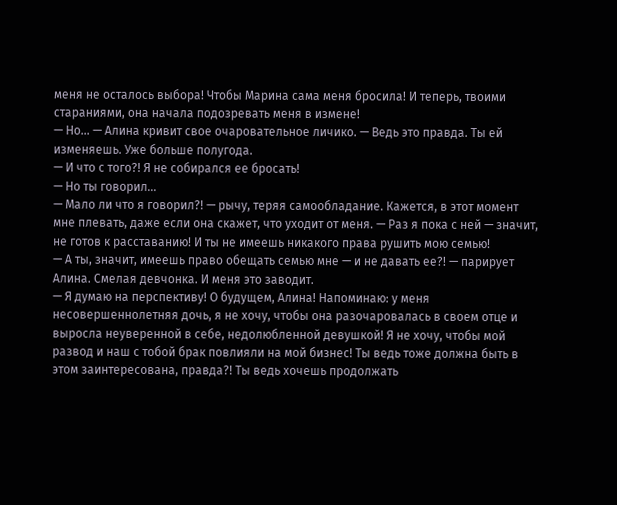меня не осталось выбора! Чтобы Марина сама меня бросила! И теперь, твоими стараниями, она начала подозревать меня в измене!
— Но... — Алина кривит свое очаровательное личико. — Ведь это правда. Ты ей изменяешь. Уже больше полугода.
— И что с того?! Я не собирался ее бросать!
— Но ты говорил...
— Мало ли что я говорил?! — рычу, теряя самообладание. Кажется, в этот момент мне плевать, даже если она скажет, что уходит от меня. — Раз я пока с ней — значит, не готов к расставанию! И ты не имеешь никакого права рушить мою семью!
— А ты, значит, имеешь право обещать семью мне — и не давать ее?! — парирует Алина. Смелая девчонка. И меня это заводит.
— Я думаю на перспективу! О будущем, Алина! Напоминаю: у меня несовершеннолетняя дочь, я не хочу, чтобы она разочаровалась в своем отце и выросла неуверенной в себе, недолюбленной девушкой! Я не хочу, чтобы мой развод и наш с тобой брак повлияли на мой бизнес! Ты ведь тоже должна быть в этом заинтересована, правда?! Ты ведь хочешь продолжать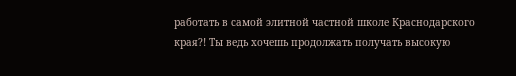работать в самой элитной частной школе Краснодарского края?! Ты ведь хочешь продолжать получать высокую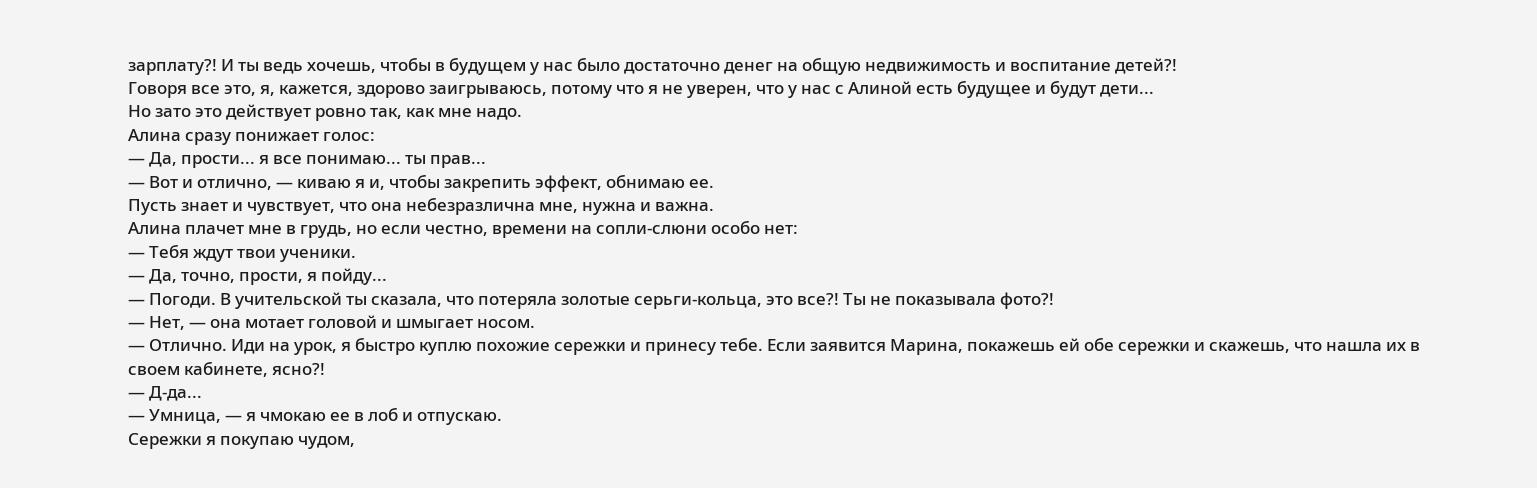зарплату?! И ты ведь хочешь, чтобы в будущем у нас было достаточно денег на общую недвижимость и воспитание детей?!
Говоря все это, я, кажется, здорово заигрываюсь, потому что я не уверен, что у нас с Алиной есть будущее и будут дети...
Но зато это действует ровно так, как мне надо.
Алина сразу понижает голос:
— Да, прости... я все понимаю... ты прав...
— Вот и отлично, — киваю я и, чтобы закрепить эффект, обнимаю ее.
Пусть знает и чувствует, что она небезразлична мне, нужна и важна.
Алина плачет мне в грудь, но если честно, времени на сопли-слюни особо нет:
— Тебя ждут твои ученики.
— Да, точно, прости, я пойду...
— Погоди. В учительской ты сказала, что потеряла золотые серьги-кольца, это все?! Ты не показывала фото?!
— Нет, — она мотает головой и шмыгает носом.
— Отлично. Иди на урок, я быстро куплю похожие сережки и принесу тебе. Если заявится Марина, покажешь ей обе сережки и скажешь, что нашла их в своем кабинете, ясно?!
— Д-да...
— Умница, — я чмокаю ее в лоб и отпускаю.
Сережки я покупаю чудом,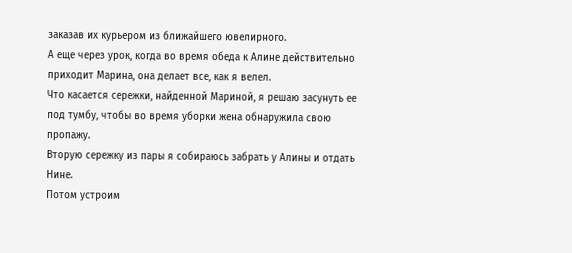заказав их курьером из ближайшего ювелирного.
А еще через урок, когда во время обеда к Алине действительно приходит Марина, она делает все, как я велел.
Что касается сережки, найденной Мариной, я решаю засунуть ее под тумбу, чтобы во время уборки жена обнаружила свою пропажу.
Вторую сережку из пары я собираюсь забрать у Алины и отдать Нине.
Потом устроим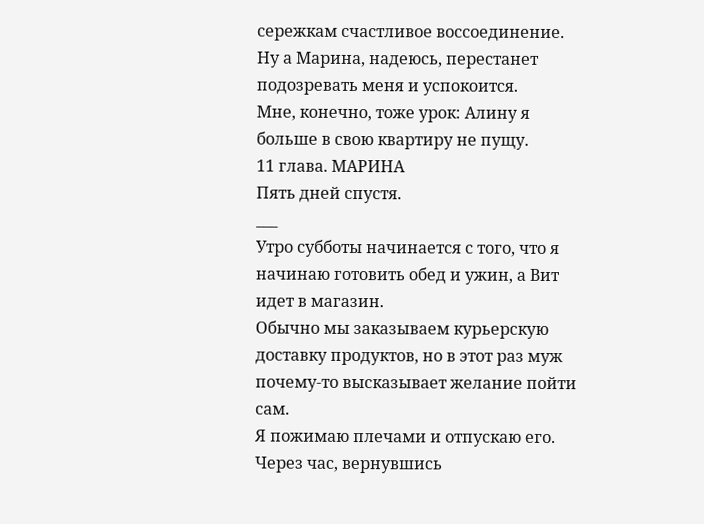сережкам счастливое воссоединение.
Ну а Марина, надеюсь, перестанет подозревать меня и успокоится.
Мне, конечно, тоже урок: Алину я больше в свою квартиру не пущу.
11 глава. МАРИНА
Пять дней спустя.
___
Утро субботы начинается с того, что я начинаю готовить обед и ужин, а Вит идет в магазин.
Обычно мы заказываем курьерскую доставку продуктов, но в этот раз муж почему-то высказывает желание пойти сам.
Я пожимаю плечами и отпускаю его.
Через час, вернувшись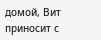домой, Вит приносит с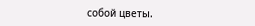собой цветы.